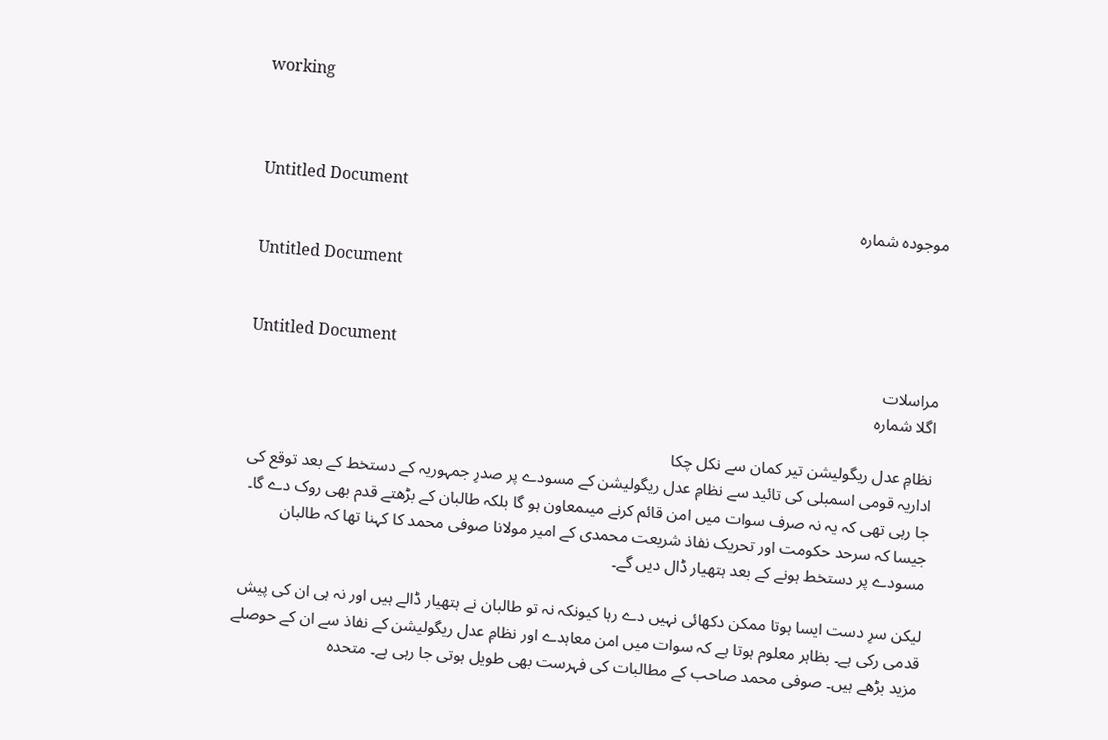working



Untitled Document
موجودہ شمارہ

Untitled Document


Untitled Document
مراسلات
اگلا شمارہ

نظامِ عدل ریگولیشن تیر کمان سے نکل چکا
اداریہ قومی اسمبلی کی تائید سے نظامِ عدل ریگولیشن کے مسودے پر صدرِ جمہوریہ کے دستخط کے بعد توقع کی جا رہی تھی کہ یہ نہ صرف سوات میں امن قائم کرنے میںمعاون ہو گا بلکہ طالبان کے بڑھتے قدم بھی روک دے گا۔ جیسا کہ سرحد حکومت اور تحریک نفاذ شریعت محمدی کے امیر مولانا صوفی محمد کا کہنا تھا کہ طالبان مسودے پر دستخط ہونے کے بعد ہتھیار ڈال دیں گے۔

لیکن سرِ دست ایسا ہوتا ممکن دکھائی نہیں دے رہا کیونکہ نہ تو طالبان نے ہتھیار ڈالے ہیں اور نہ ہی ان کی پیش قدمی رکی ہے۔ بظاہر معلوم ہوتا ہے کہ سوات میں امن معاہدے اور نظامِ عدل ریگولیشن کے نفاذ سے ان کے حوصلے مزید بڑھے ہیں۔ صوفی محمد صاحب کے مطالبات کی فہرست بھی طویل ہوتی جا رہی ہے۔ متحدہ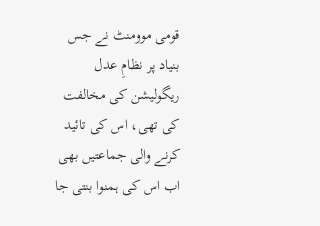قومی موومنٹ نے جس بنیاد پر نظامِ عدل ریگولیشن کی مخالفت کی تھی، اس کی تائید کرنے والی جماعتیں بھی اب اس کی ہمنوا بنتی جا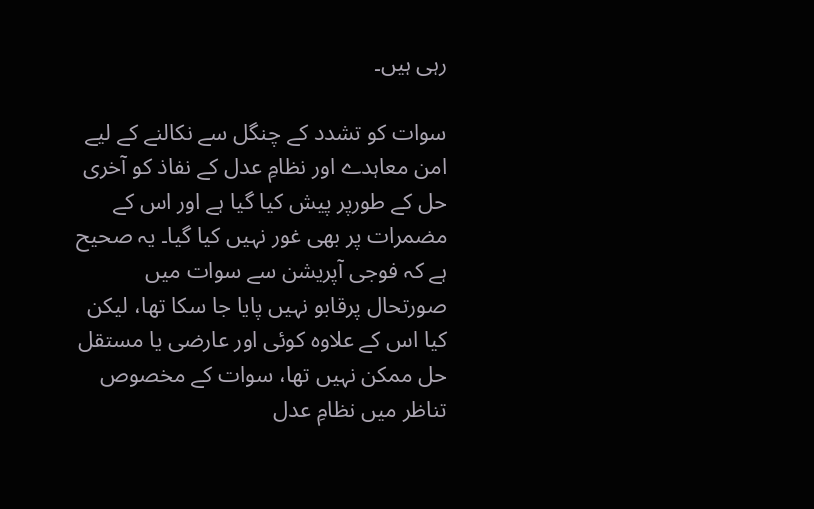رہی ہیں۔

سوات کو تشدد کے چنگل سے نکالنے کے لیے امن معاہدے اور نظامِ عدل کے نفاذ کو آخری حل کے طورپر پیش کیا گیا ہے اور اس کے مضمرات پر بھی غور نہیں کیا گیا۔ یہ صحیح ہے کہ فوجی آپریشن سے سوات میں صورتحال پرقابو نہیں پایا جا سکا تھا، لیکن کیا اس کے علاوہ کوئی اور عارضی یا مستقل حل ممکن نہیں تھا، سوات کے مخصوص تناظر میں نظامِ عدل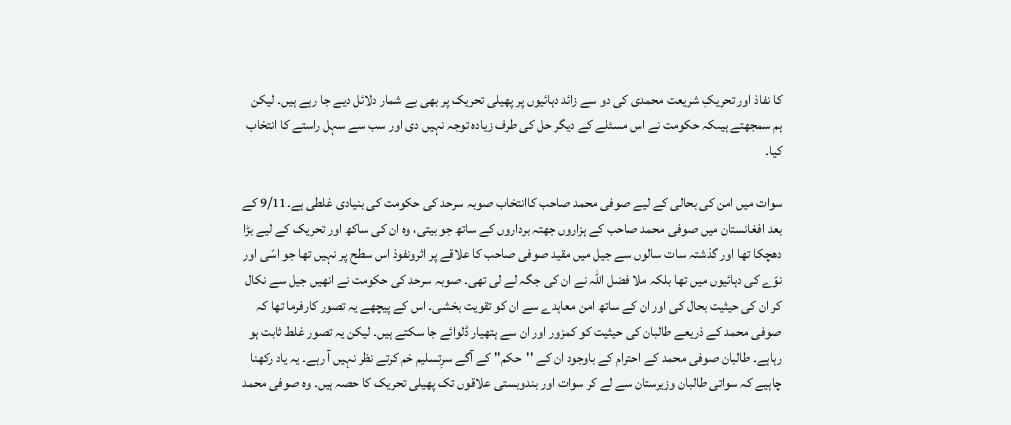کا نفاذ اور تحریکِ شریعت محمدی کی دو سے زائد دہائیوں پر پھیلی تحریک پر بھی بے شمار دلائل دیے جا رہے ہیں۔ لیکن ہم سمجھتے ہیںکہ حکومت نے اس مسئلے کے دیگر حل کی طرف زیادہ توجہ نہیں دی اور سب سے سہل راستے کا انتخاب کیا۔

سوات میں امن کی بحالی کے لیے صوفی محمد صاحب کاانتخاب صوبہ سرحد کی حکومت کی بنیادی غلطی ہے۔9/11 کے بعد افغانستان میں صوفی محمد صاحب کے ہزاروں جھتہ برداروں کے ساتھ جو بیتی، وہ ان کی ساکھ اور تحریک کے لیے بڑا دھچکا تھا اور گذشتہ سات سالوں سے جیل میں مقید صوفی صاحب کا علاقے پر اثرونفوذ اس سطح پر نہیں تھا جو اسّی اور نوّے کی دہائیوں میں تھا بلکہ ملا فضل اللہ نے ان کی جگہ لے لی تھی۔ صوبہ سرحد کی حکومت نے انھیں جیل سے نکال کر ان کی حیثیت بحال کی اور ان کے ساتھ امن معاہدے سے ان کو تقویت بخشی۔ اس کے پیچھے یہ تصور کارفرما تھا کہ صوفی محمد کے ذریعے طالبان کی حیثیت کو کمزور اور ان سے ہتھیار ڈلوائے جا سکتے ہیں۔ لیکن یہ تصور غلط ثابت ہو رہاہے۔ طالبان صوفی محمد کے احترام کے باوجود ان کے ''حکم'' کے آگے سرِتسلیم خم کرتے نظر نہیں آ رہے۔ یہ یاد رکھنا چاہیے کہ سواتی طالبان وزیرستان سے لے کر سوات اور بندوبستی علاقوں تک پھیلی تحریک کا حصہ ہیں۔ وہ صوفی محمد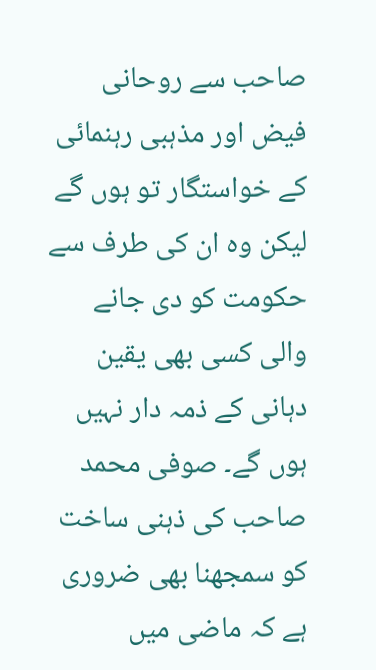صاحب سے روحانی فیض اور مذہبی رہنمائی کے خواستگار تو ہوں گے لیکن وہ ان کی طرف سے حکومت کو دی جانے والی کسی بھی یقین دہانی کے ذمہ دار نہیں ہوں گے۔ صوفی محمد صاحب کی ذہنی ساخت کو سمجھنا بھی ضروری ہے کہ ماضی میں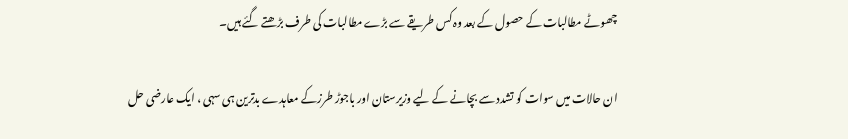چھوٹے مطالبات کے حصول کے بعد وہ کس طریقے سے بڑے مطالبات کی طرف بڑھتے گئے ہیں۔

ان حالات میں سوات کو تشدد سے بچانے کے لیے وزیرستان اور باجوڑ طرزکے معاہدے بدترین ہی سہی ، ایک عارضی حل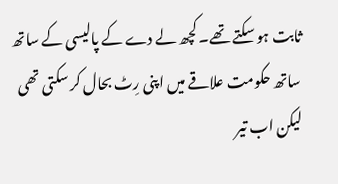ثابت ہو سکتے تھے۔ کچھ لے دے کے پالیسی کے ساتھ ساتھ حکومت علاقے میں اپنی رِٹ بحال کر سکتی تھی لیکن اب تیر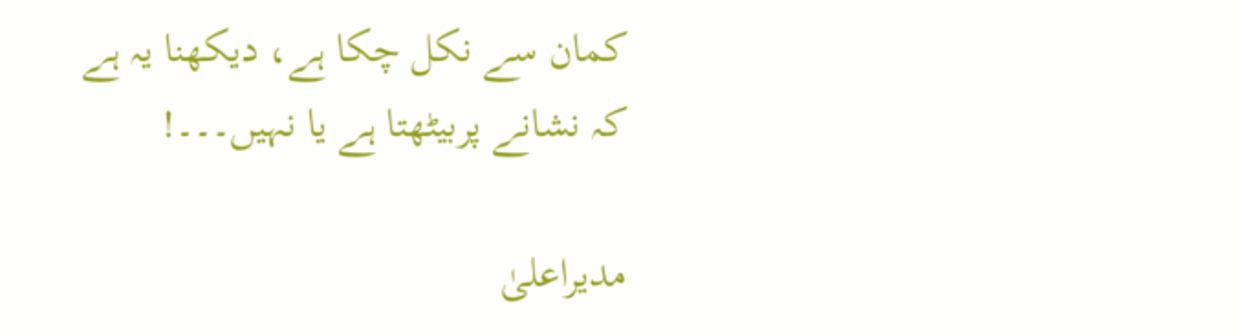کمان سے نکل چکا ہے، دیکھنا یہ ہے کہ نشانے پربیٹھتا ہے یا نہیں۔۔۔!

مدیراعلیٰ